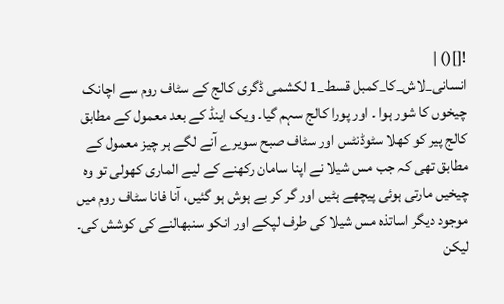![]() |
انسانی_لاش_کا_کمبل قسط_1 لکشمی ڈگری کالج کے سٹاف روم سے اچانک چیخوں کا شور ہوا ۔ اور پورا کالج سہم گیا۔ ویک اینڈ کے بعد معمول کے مطابق کالج پیر کو کھلا سٹوڈنٹس اور سٹاف صبح سویرے آنے لگے ہر چیز معمول کے مطابق تھی کہ جب مس شیلا نے اپنا سامان رکھنے کے لیے الماری کھولی تو وہ چیخیں مارتی ہوئی پیچھے ہٹیں اور گر کر بے ہوش ہو گئیں، آنا فانا سٹاف روم میں موجود دیگر اساتذہ مس شیلا کی طرف لپکے اور انکو سنبھالنے کی کوشش کی۔ لیکن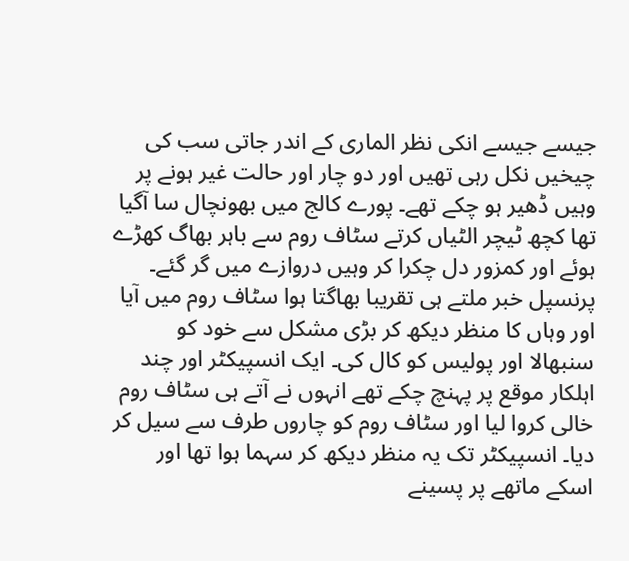جیسے جیسے انکی نظر الماری کے اندر جاتی سب کی چیخیں نکل رہی تھیں اور دو چار اور حالت غیر ہونے پر وہیں ڈھیر ہو چکے تھے۔ پورے کالج میں بھونچال سا آگیا تھا کچھ ٹیچر الٹیاں کرتے سٹاف روم سے باہر بھاگ کھڑے ہوئے اور کمزور دل چکرا کر وہیں دروازے میں گر گئے۔ پرنسپل خبر ملتے ہی تقریبا بھاگتا ہوا سٹاف روم میں آیا اور وہاں کا منظر دیکھ کر بڑی مشکل سے خود کو سنبھالا اور پولیس کو کال کی۔ ایک انسپیکٹر اور چند اہلکار موقع پر پہنچ چکے تھے انہوں نے آتے ہی سٹاف روم خالی کروا لیا اور سٹاف روم کو چاروں طرف سے سیل کر دیا۔ انسپیکٹر تک یہ منظر دیکھ کر سہما ہوا تھا اور اسکے ماتھے پر پسینے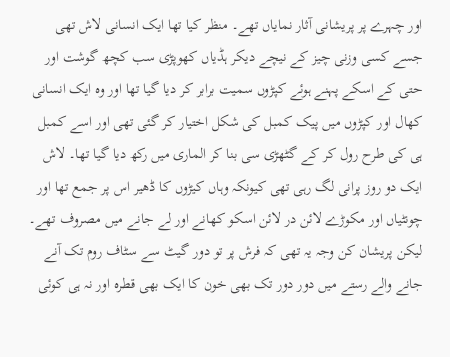اور چہرے پر پریشانی آثار نمایاں تھے۔ منظر کیا تھا ایک انسانی لاش تھی جسے کسی وزنی چیز کے نیچے دیکر ہڈیاں کھوپڑی سب کچھ گوشت اور حتی کے اسکے پہنے ہوئے کپڑوں سمیت برابر کر دیا گیا تھا اور وہ ایک انسانی کھال اور کپڑوں میں پیک کمبل کی شکل اختیار کر گئی تھی اور اسے کمبل ہی کی طرح رول کر کے گٹھڑی سی بنا کر الماری میں رکھ دیا گیا تھا۔ لاش ایک دو روز پرانی لگ رہی تھی کیونکہ وہاں کیڑوں کا ڈھیر اس پر جمع تھا اور چونٹیاں اور مکوڑے لائن در لائن اسکو کھانے اور لے جانے میں مصروف تھے۔ لیکن پریشان کن وجہ یہ تھی کہ فرش پر تو دور گیٹ سے سٹاف روم تک آنے جانے والے رستے میں دور دور تک بھی خون کا ایک بھی قطرہ اور نہ ہی کوئی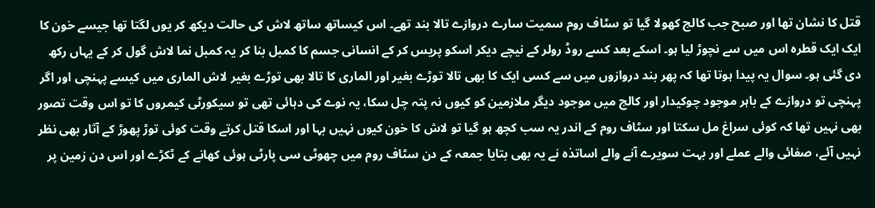قتل کا نشان تھا اور صبح جب کالج کھولا گیا تو سٹاف روم سمیت سارے دروازے تالا بند تھے۔ اس کیساتھ ساتھ لاش کی حالت دیکھ کر یوں لگتا تھا جیسے خون کا ایک ایک قطرہ اس میں سے نچوڑ لیا ہو۔ اسکے بعد کسے روڈ رولر کے نیچے دیکر اسکو پریس کر کے انسانی جسم کا کمبل بنا کر یہ کمبل نما لاش گول کر کے یہاں رکھ دی گئی ہو۔ سوال یہ پیدا ہوتا تھا کہ پھر بند دروازوں میں سے کسی ایک کا بھی تالا توڑے بغیر اور الماری کا تالا بھی توڑے بغیر لاش الماری میں کیسے پہنچی اور اگر پہنچی تو دروازے کے باہر موجود چوکیدار اور کالج میں موجود دیگر ملازمین کو کیوں نہ پتہ چل سکا، یہ نوے کی دہائی تھی تو سیکورٹی کیمروں کا تو اس وقت تصور بھی نہیں تھا کہ کوئی سراغ مل سکتا اور سٹاف روم کے اندر یہ سب کچھ ہو گیا تو لاش کا خون کیوں نہیں بہا اور اسکا قتل کرتے وقت کوئی توڑ پھوڑ کے آثار بھی نظر نہیں آئے، صفائی والے عملے اور بہت سویرے آنے والے اساتذہ نے یہ بھی بتایا جمعہ کے دن سٹاف روم میں چھوٹی سی پارٹی ہوئی کھانے کے ٹکڑے اور اس دن زمین پر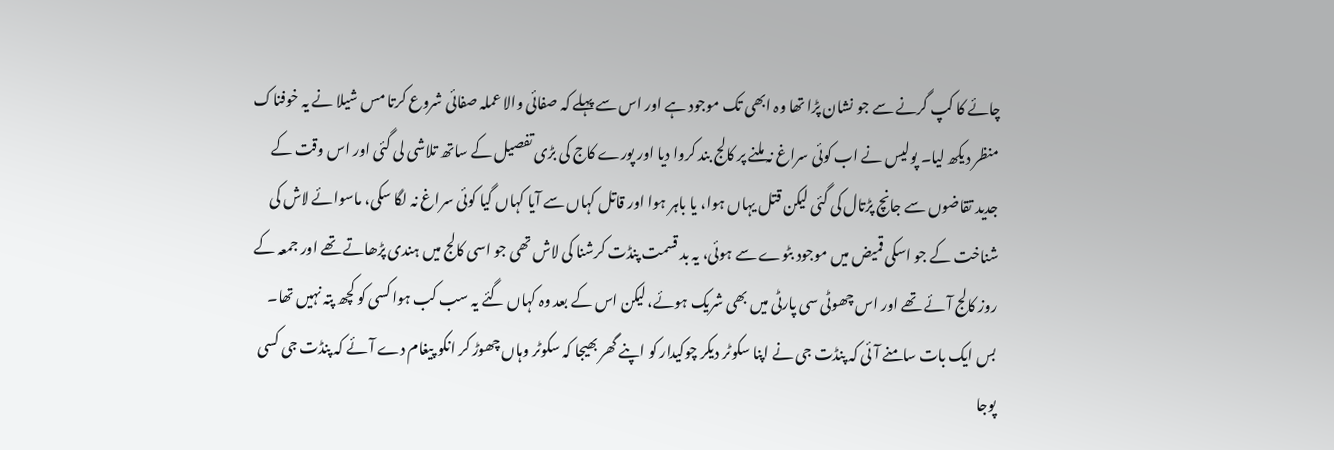چائے کا کپ گرنے سے جو نشان پڑا تھا وہ ابھی تک موجود ہے اور اس سے پہلے کہ صفائی والا عملہ صفائی شروع کرتا مس شیلا نے یہ خوفناک منظر دیکھ لیا۔ پولیس نے اب کوئی سراغ نہ ملنے پر کالج بند کروا دیا اور پورے کاج کی بڑی تفصیل کے ساتھ تلاشی لی گئی اور اس وقت کے جدید تقاضوں سے جانچ پڑتال کی گئی لیکن قتل یہاں ہوا، یا باہر ہوا اور قاتل کہاں سے آیا کہاں گیا کوئی سراغ نہ لگا سکی، ماسوائے لاش کی شناخت کے جو اسکی قمیض میں موجود بٹوے سے ہوئی، یہ بد قسمت پنڈت کرشنا کی لاش تھی جو اسی کالج میں ہندی پڑھاتے تھے اور جمعہ کے روز کالج آئے تھے اور اس چھوٹی سی پارٹی میں بھی شریک ہوئے، لیکن اس کے بعد وہ کہاں گئے یہ سب کب ہوا کسی کو کچھ پتہ نہیں تھا۔ بس ایک بات سامنے آئی کہ پنڈت جی نے اپنا سکوٹر دیکر چوکیدار کو اپنے گھر بھیجا کہ سکوٹر وہاں چھوڑ کر انکو پیغام دے آئے کہ پنڈت جی کسی پوجا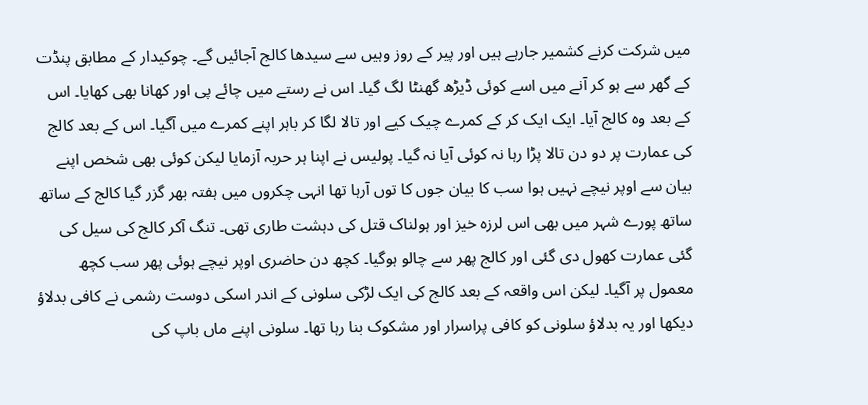میں شرکت کرنے کشمیر جارہے ہیں اور پیر کے روز وہیں سے سیدھا کالج آجائیں گے۔ چوکیدار کے مطابق پنڈت کے گھر سے ہو کر آنے میں اسے کوئی ڈیڑھ گھنٹا لگ گیا۔ اس نے رستے میں چائے پی اور کھانا بھی کھایا۔ اس کے بعد وہ کالج آیا۔ ایک ایک کر کے کمرے چیک کیے اور تالا لگا کر باہر اپنے کمرے میں آگیا۔ اس کے بعد کالج کی عمارت پر دو دن تالا پڑا رہا نہ کوئی آیا نہ گیا۔ پولیس نے اپنا ہر حربہ آزمایا لیکن کوئی بھی شخص اپنے بیان سے اوپر نیچے نہیں ہوا سب کا بیان جوں کا توں آرہا تھا انہی چکروں میں ہفتہ بھر گزر گیا کالج کے ساتھ ساتھ پورے شہر میں بھی اس لرزہ خیز اور ہولناک قتل کی دہشت طاری تھی۔ تنگ آکر کالج کی سیل کی گئی عمارت کھول دی گئی اور کالج پھر سے چالو ہوگیا۔ کچھ دن حاضری اوپر نیچے ہوئی پھر سب کچھ معمول پر آگیا۔ لیکن اس واقعہ کے بعد کالج کی ایک لڑکی سلونی کے اندر اسکی دوست رشمی نے کافی بدلاؤ دیکھا اور یہ بدلاؤ سلونی کو کافی پراسرار اور مشکوک بنا رہا تھا۔ سلونی اپنے ماں باپ کی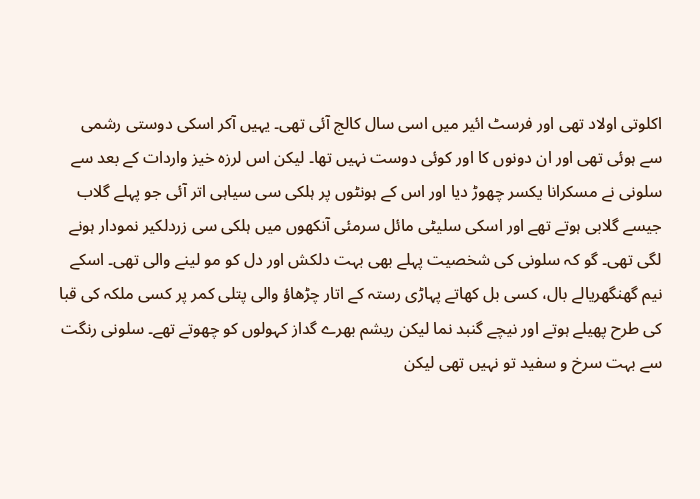اکلوتی اولاد تھی اور فرسٹ ائیر میں اسی سال کالج آئی تھی۔ یہیں آکر اسکی دوستی رشمی سے ہوئی تھی اور ان دونوں کا اور کوئی دوست نہیں تھا۔ لیکن اس لرزہ خیز واردات کے بعد سے سلونی نے مسکرانا یکسر چھوڑ دیا اور اس کے ہونٹوں پر ہلکی سی سیاہی اتر آئی جو پہلے گلاب جیسے گلابی ہوتے تھے اور اسکی سلیٹی مائل سرمئی آنکھوں میں ہلکی سی زردلکیر نمودار ہونے لگی تھی۔ گو کہ سلونی کی شخصیت پہلے بھی بہت دلکش اور دل کو مو لینے والی تھی۔ اسکے نیم گھنگھریالے بال، کسی بل کھاتے پہاڑی رستہ کے اتار چڑھاؤ والی پتلی کمر پر کسی ملکہ کی قبا کی طرح پھیلے ہوتے اور نیچے گنبد نما لیکن ریشم بھرے گداز کہولوں کو چھوتے تھے۔ سلونی رنگت سے بہت سرخ و سفید تو نہیں تھی لیکن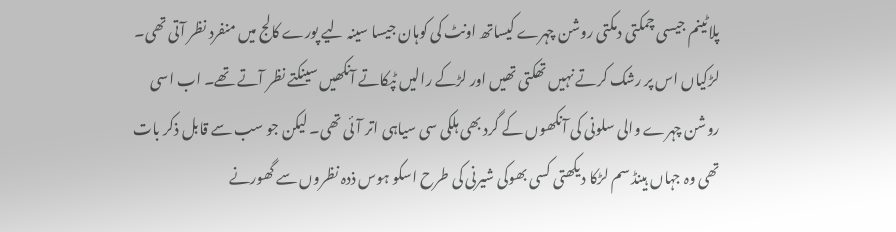پلاٹینم جیسی چمکتی دمکتی روشن چہرے کیساتھ اونٹ کی کوہان جیسا سینہ لیے پورے کالج میں منفرد نظر آتی تھی۔ لڑکیاں اس پر رشک کرتے نہیں تھکتی تھیں اور لڑکے رالیں ٹپکاتے آنکھیں سینکتے نظر آتے تھے۔ اب اسی روشن چہرے والی سلونی کی آنکھوں کے گرد بھی ہلکی سی سیاہی اتر آئی تھی۔ لیکن جو سب سے قابل ذکر بات تھی وہ جہاں ہینڈ سم لڑکا دیکھتی کسی بھوکی شیرنی کی طرح اسکو ہوس ذدہ نظروں سے گھورنے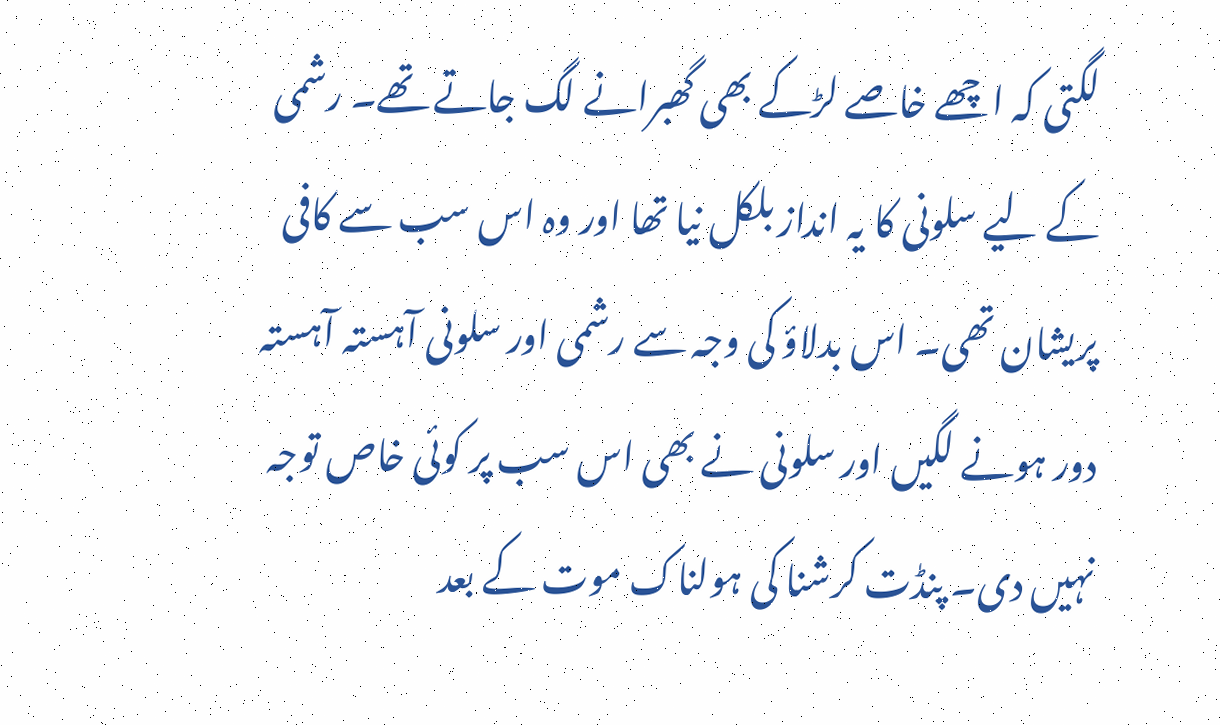لگتی کہ اچھے خاصے لڑکے بھی گھبرانے لگ جاتے تھے۔ رشمی کے لیے سلونی کا یہ انداز بلکل نیا تھا اور وہ اس سب سے کافی پریشان تھی۔ اس بدلاؤ کی وجہ سے رشمی اور سلونی آہستہ آہستہ دور ہونے لگیں اور سلونی نے بھی اس سب پر کوئی خاص توجہ نہیں دی۔ پنڈت کرشنا کی ہولناک موت کے بعد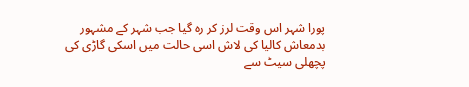پورا شہر اس وقت لرز کر رہ گیا جب شہر کے مشہور بدمعاش کالیا کی لاش اسی حالت میں اسکی گاڑی کی پچھلی سیٹ سے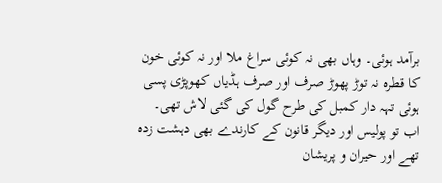برآمد ہوئی۔ وہاں بھی نہ کوئی سراغ ملا اور نہ کوئی خون کا قطرہ نہ توڑ پھوڑ صرف اور صرف ہڈیاں کھوپڑی پسی ہوئی تہہ دار کمبل کی طرح گول کی گئی لاش تھی۔ اب تو پولیس اور دیگر قانون کے کارندے بھی دہشت زدہ تھے اور حیران و پریشان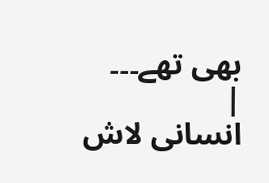بھی تھے۔۔۔
|
انسانی لاش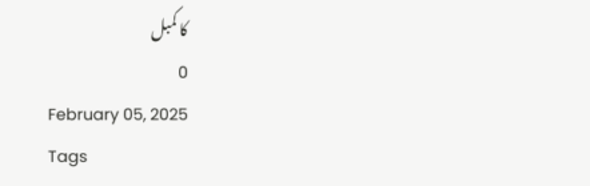کا کمبل
0
February 05, 2025
Tags